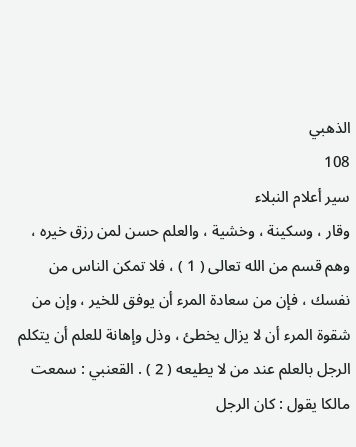الذهبي
108
سير أعلام النبلاء
وقار ، وسكينة ، وخشية ، والعلم حسن لمن رزق خيره ، وهم قسم من الله تعالى ( 1 ) ، فلا تمكن الناس من نفسك ، فإن من سعادة المرء أن يوفق للخير ، وإن من شقوة المرء أن لا يزال يخطئ ، وذل وإهانة للعلم أن يتكلم الرجل بالعلم عند من لا يطيعه ( 2 ) . القعنبي : سمعت مالكا يقول : كان الرجل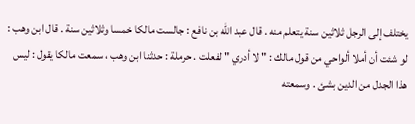يختلف إلى الرجل ثلاثين سنة يتعلم منه . قال عبد الله بن نافع : جالست مالكا خمسا وثلاثين سنة . قال ابن وهب : لو شئت أن أملا ألواحي من قول مالك : " لا أدري " لفعلت . حرملة : حدثنا ابن وهب ، سمعت مالكا يقول : ليس هذا الجدل من الدين بشئ . وسمعته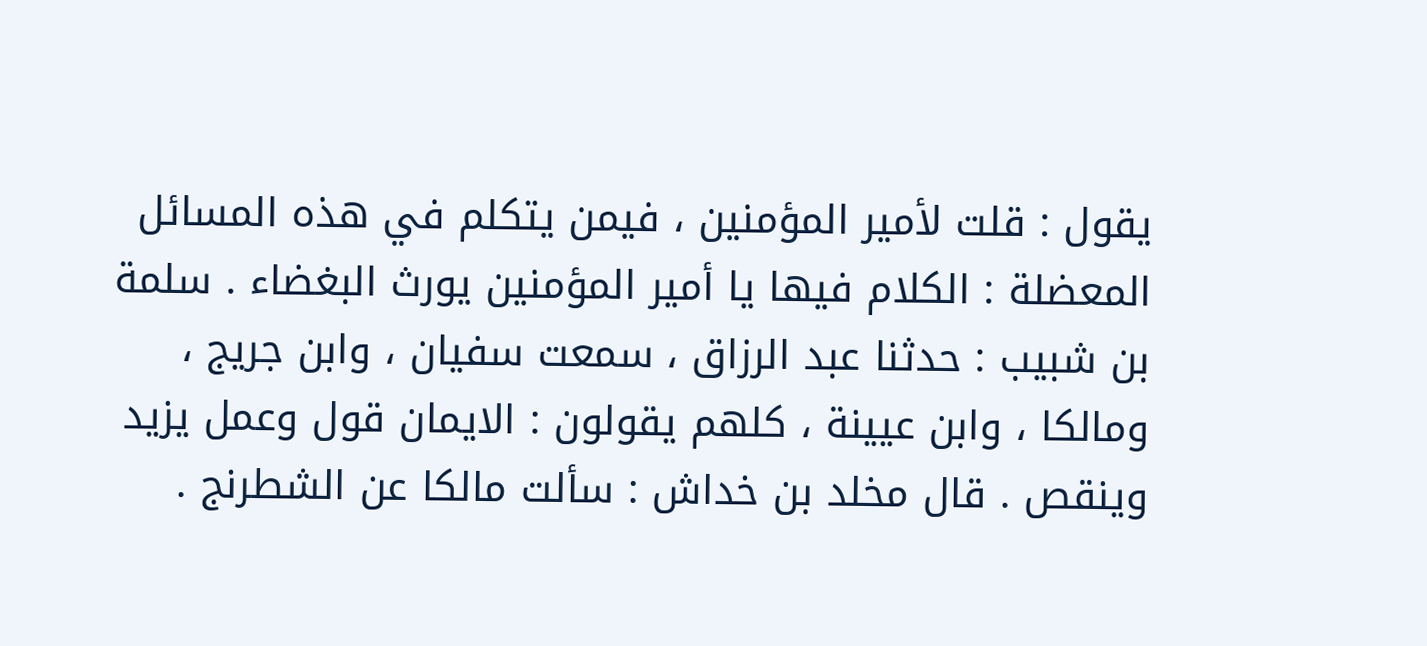يقول : قلت لأمير المؤمنين ، فيمن يتكلم في هذه المسائل المعضلة : الكلام فيها يا أمير المؤمنين يورث البغضاء . سلمة بن شبيب : حدثنا عبد الرزاق ، سمعت سفيان ، وابن جريج ، ومالكا ، وابن عيينة ، كلهم يقولون : الايمان قول وعمل يزيد وينقص . قال مخلد بن خداش : سألت مالكا عن الشطرنج .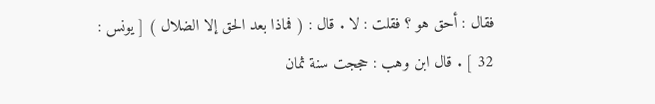فقال : أحق هو ؟ فقلت : لا . قال : ( فماذا بعد الحق إلا الضلال ) [ يونس : 32 ] . قال ابن وهب : حججت سنة ثمان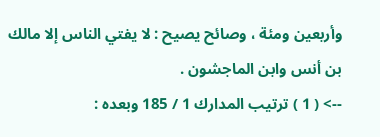وأربعين ومئة ، وصائح يصيح : لا يفتي الناس إلا مالك بن أنس وابن الماجشون .
--> ( 1 ) ترتيب المدارك 1 / 185 وبعده :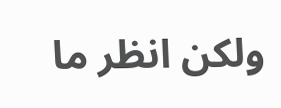ولكن انظر ما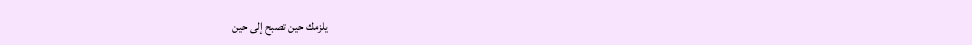يلزمك حين تصبح إلى حين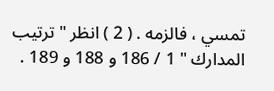تمسي ، فالزمه . ( 2 ) انظر " ترتيب المدارك " 1 / 186 و 188 و 189 .